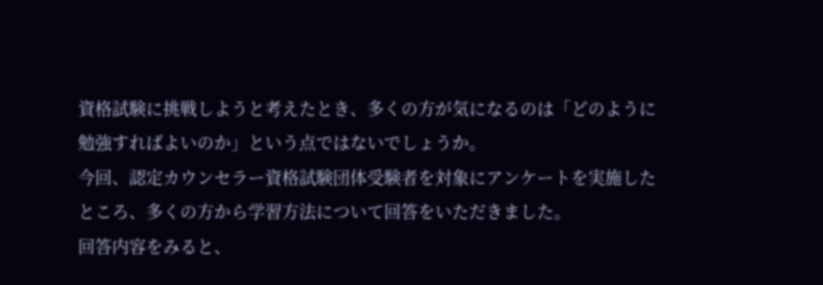資格試験に挑戦しようと考えたとき、多くの方が気になるのは「どのように勉強すればよいのか」という点ではないでしょうか。
今回、認定カウンセラー資格試験団体受験者を対象にアンケートを実施したところ、多くの方から学習方法について回答をいただきました。
回答内容をみると、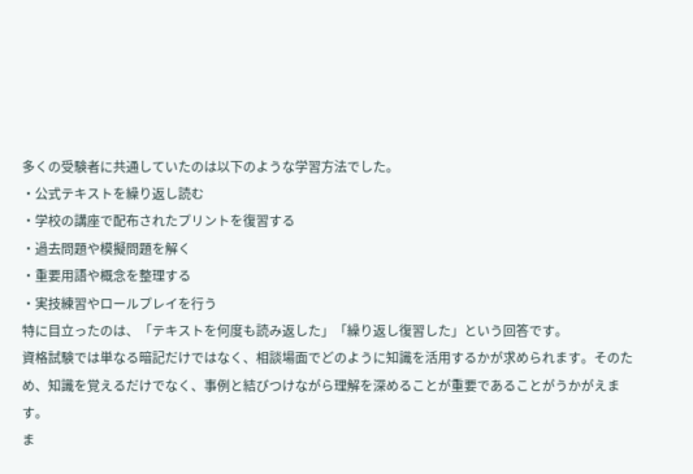多くの受験者に共通していたのは以下のような学習方法でした。
・公式テキストを繰り返し読む
・学校の講座で配布されたプリントを復習する
・過去問題や模擬問題を解く
・重要用語や概念を整理する
・実技練習やロールプレイを行う
特に目立ったのは、「テキストを何度も読み返した」「繰り返し復習した」という回答です。
資格試験では単なる暗記だけではなく、相談場面でどのように知識を活用するかが求められます。そのため、知識を覚えるだけでなく、事例と結びつけながら理解を深めることが重要であることがうかがえます。
ま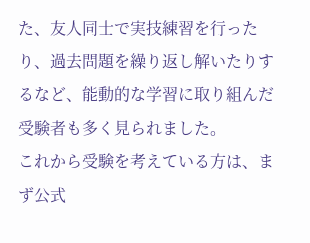た、友人同士で実技練習を行ったり、過去問題を繰り返し解いたりするなど、能動的な学習に取り組んだ受験者も多く見られました。
これから受験を考えている方は、まず公式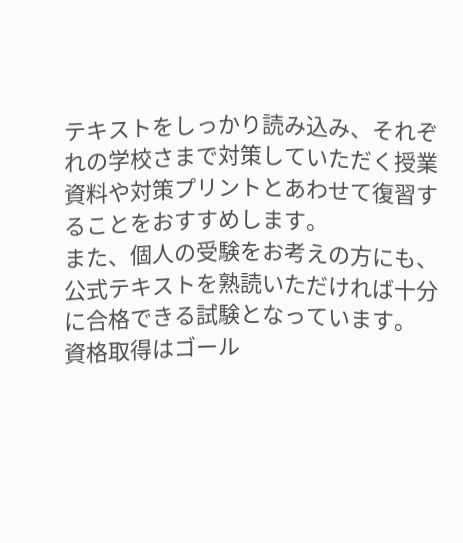テキストをしっかり読み込み、それぞれの学校さまで対策していただく授業資料や対策プリントとあわせて復習することをおすすめします。
また、個人の受験をお考えの方にも、公式テキストを熟読いただければ十分に合格できる試験となっています。
資格取得はゴール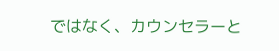ではなく、カウンセラーと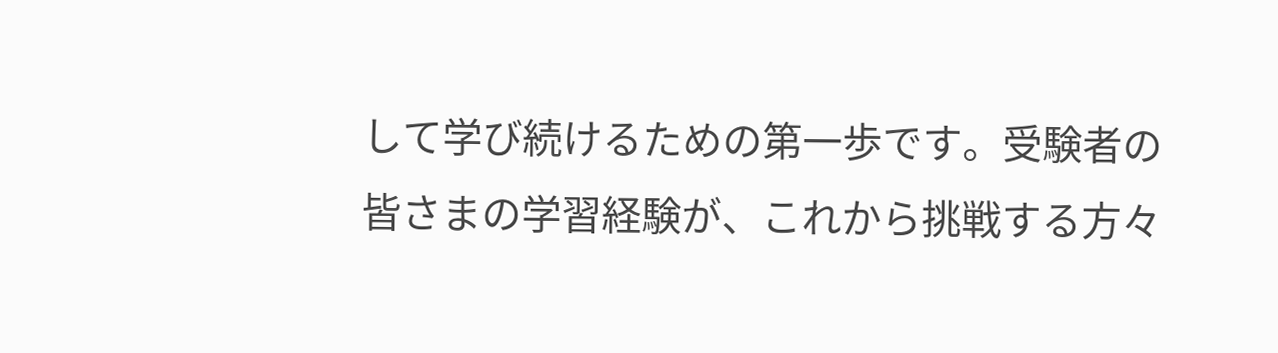して学び続けるための第一歩です。受験者の皆さまの学習経験が、これから挑戦する方々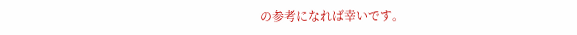の参考になれば幸いです。